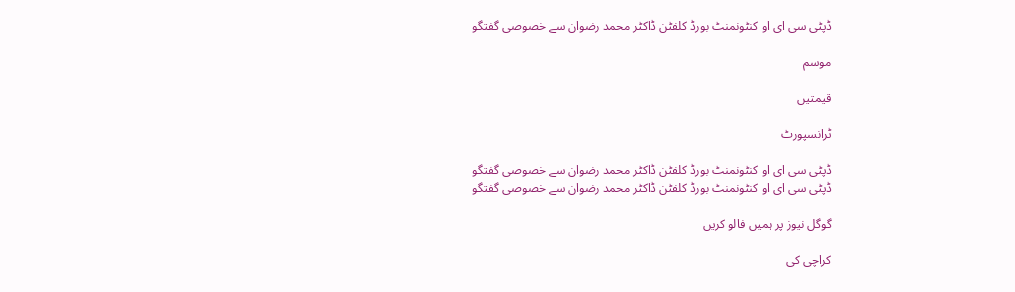ڈپٹی سی ای او کنٹونمنٹ بورڈ کلفٹن ڈاکٹر محمد رضوان سے خصوصی گفتگو

موسم

قیمتیں

ٹرانسپورٹ

ڈپٹی سی ای او کنٹونمنٹ بورڈ کلفٹن ڈاکٹر محمد رضوان سے خصوصی گفتگو
ڈپٹی سی ای او کنٹونمنٹ بورڈ کلفٹن ڈاکٹر محمد رضوان سے خصوصی گفتگو

گوگل نیوز پر ہمیں فالو کریں

کراچی کی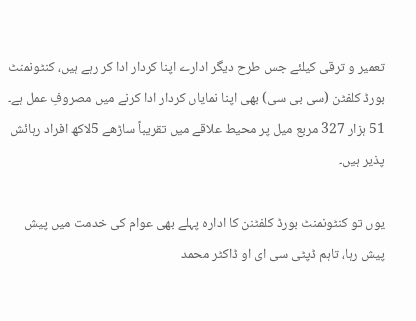تعمیر و ترقی کیلئے جس طرح دیگر ادارے اپنا کردار ادا کر رہے ہیں، کنٹونمنٹ بورڈ کلفٹن (سی بی سی) بھی اپنا نمایاں کردار ادا کرنے میں مصروفِ عمل ہے۔ 51 ہزار 327 مربع میل پر محیط علاقے میں تقریباً ساڑھے 5لاکھ افراد رہائش پذیر ہیں۔

یوں تو کنٹونمنٹ بورڈ کلفٹنن کا ادارہ پہلے بھی عوام کی خدمت میں پیش پیش رہا، تاہم ڈپٹی سی ای او ڈاکٹر محمد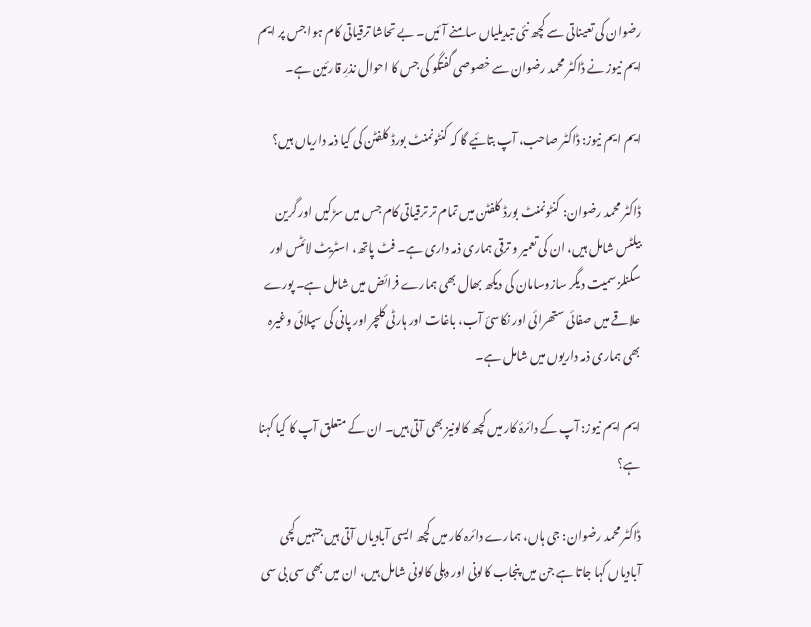رضوان کی تعیناتی سے کچھ نئی تبدیلیاں سامنے آئیں۔ بے تحاشا ترقیاتی کام ہوا جس پر ایم ایم نیوز نے ڈاکٹر محمد رضوان سے خصوصی گفتگو کی جس کا احوال نذرِ قارئین ہے۔

ایم ایم نیوز: ڈاکٹر صاحب، آپ بتائیے گا کہ کنٹونمنٹ بورڈ کلفٹن کی کیا ذمہ داریاں ہیں؟

ڈاکٹر محمد رضوان: کنٹونمنٹ بورڈ کلفٹن میں تمام تر ترقیاتی کام جس میں سڑکیں اور گرین بیلٹس شامل ہیں، ان کی تعمیر و ترقی ہماری ذمہ داری ہے۔ فٹ پاتھ، اسٹریٹ لائٹس اور سگنلز سمیت دیگر سازوسامان کی دیکھ بھال بھی ہمارے فرائض میں شامل ہے۔ پورے علاقے میں صفائی ستھرائی اور نکاسئ آب، باغات اور ہارٹی کلچر اور پانی کی سپلائی وغیرہ بھی ہماری ذمہ داریوں میں شامل ہے۔

ایم ایم نیوز: آپ کے دائرۂ کار میں کچھ کالونیز بھی آتی ہیں۔ ان کے متعلق آپ کا کیا کہنا ہے؟

ڈاکٹر محمد رضوان: جی ہاں، ہمارے دائرہ کار میں کچھ ایسی آبادیاں آتی ہیں جنہیں کچی آبادیاں کہا جاتا ہے جن میں پنجاب کالونی اور دہلی کالونی شامل ہیں، ان میں بھی سی بی سی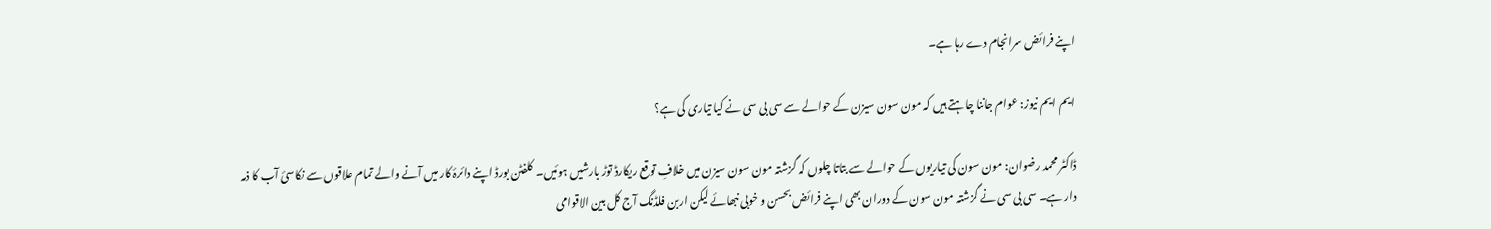اپنے فرائض سرانجام دے رہا ہے۔

ایم ایم نیوز: عوام جاننا چاہتے ہیں کہ مون سون سیزن کے حوالے سے سی بی سی نے کیا تیاری کی ہے؟

ڈاکٹر محمد رضوان: مون سون کی تیاریوں کے حوالے سے بتاتا چلوں کہ گزشتہ مون سون سیزن میں خلافِ توقع ریکارڈ توڑ بارشیں ہوئیں۔ کلفٹن بورڈ اپنے دائرۂ کار میں آنے والے تمام علاقوں سے نکاسئ آب کا ذمہ دار ہے۔ سی بی سی نے گزشتہ مون سون کے دوران بھی اپنے فرائض بحسن و خوبی نبھائے لیکن اربن فلڈنگ آج کل بین الاقوامی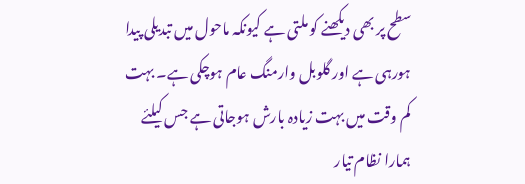سطح پر بھی دیکھنے کو ملتی ہے کیونکہ ماحول میں تبدیلی پیدا ہورہی ہے اور گلوبل وارمنگ عام ہوچکی ہے۔ بہت کم وقت میں بہت زیادہ بارش ہوجاتی ہے جس کیلئے ہمارا نظام تیار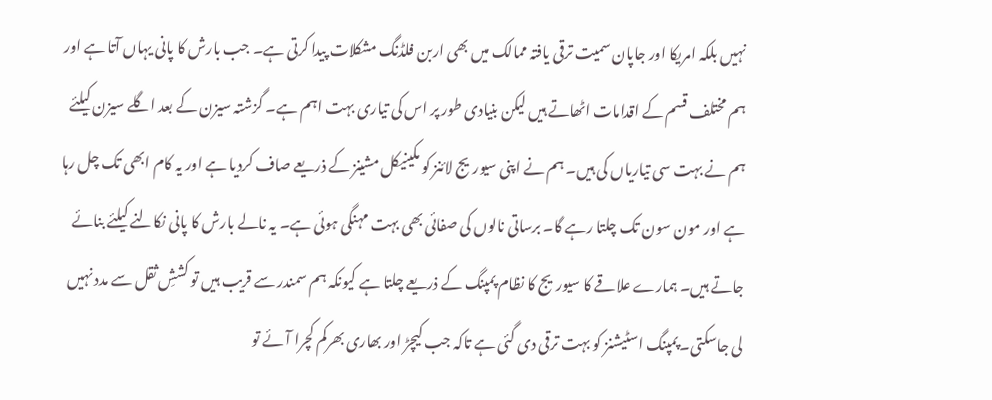نہیں بلکہ امریکا اور جاپان سمیت ترقی یافتہ ممالک میں بھی اربن فلڈنگ مشکلات پیدا کرتی ہے۔ جب بارش کا پانی یہاں آتا ہے اور ہم مختلف قسم کے اقدامات اٹھاتے ہیں لیکن بنیادی طور پر اس کی تیاری بہت اہم ہے۔ گزشتہ سیزن کے بعد اگلے سیزن کیلئے ہم نے بہت سی تیاریاں کی ہیں۔ ہم نے اپنی سیوریج لائنز کو مکینیکل مشینز کے ذریعے صاف کردیا ہے اور یہ کام ابھی تک چل رہا ہے اور مون سون تک چلتا رہے گا۔ برساتی نالوں کی صفائی بھی بہت مہنگی ہوئی ہے۔ یہ نالے بارش کا پانی نکالنے کیلئے بنائے جاتے ہیں۔ ہمارے علاقے کا سیوریج کا نظام پمپنگ کے ذریعے چلتا ہے کیونکہ ہم سمندر سے قریب ہیں تو کششِ ثقل سے مدد نہیں لی جاسکتی۔ پمپنگ اسٹیشنز کو بہت ترقی دی گئی ہے تاکہ جب کیچڑ اور بھاری بھرکم کچرا آئے تو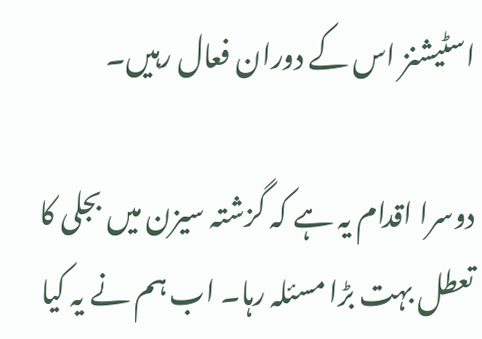اسٹیشنز اس کے دوران فعال رہیں۔

دوسرا اقدام یہ ہے کہ گزشتہ سیزن میں بجلی کا تعطل بہت بڑا مسئلہ رہا۔ اب ہم نے یہ کیا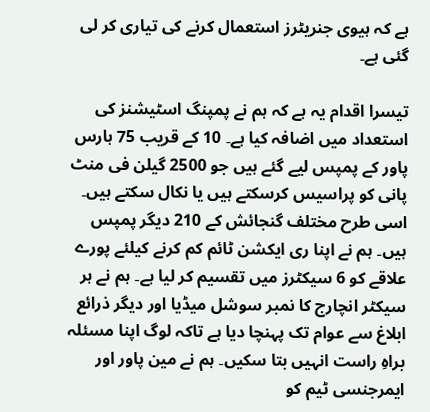ہے کہ ہیوی جنریٹرز استعمال کرنے کی تیاری کر لی گئی ہے۔

تیسرا اقدام یہ ہے کہ ہم نے پمپنگ اسٹیشنز کی استعداد میں اضافہ کیا ہے۔ 10 کے قریب 75 ہارس پاور کے پمپس لیے گئے ہیں جو 2500 گیلن فی منٹ پانی کو پراسیس کرسکتے ہیں یا نکال سکتے ہیں۔ اسی طرح مختلف گنجائش کے 210 دیگر پمپس ہیں۔ ہم نے اپنا ری ایکشن ٹائم کم کرنے کیلئے پورے علاقے کو 6 سیکٹرز میں تقسیم کر لیا ہے۔ ہم نے ہر سیکٹر انچارج کا نمبر سوشل میڈیا اور دیگر ذرائع ابلاغ سے عوام تک پہنچا دیا ہے تاکہ لوگ اپنا مسئلہ براہِ راست انہیں بتا سکیں۔ ہم نے مین پاور اور ایمرجنسی ٹیم کو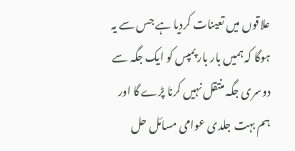علاقوں میں تعینات کردیا ہے جس سے یہ ہوگا کہ ہمیں بار بار پمپس کو ایک جگہ سے دوسری جگہ منتقل نہیں کرنا پڑے گا اور ہم بہت جلدی عوامی مسائل حل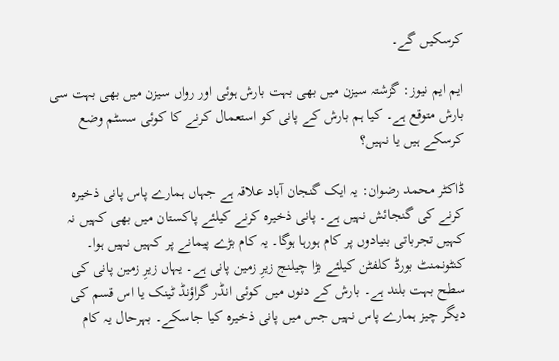کرسکیں گے۔

ایم ایم نیوز: گزشتہ سیزن میں بھی بہت بارش ہوئی اور رواں سیزن میں بھی بہت سی بارش متوقع ہے۔ کیا ہم بارش کے پانی کو استعمال کرنے کا کوئی سسٹم وضع کرسکے ہیں یا نہیں؟

ڈاکٹر محمد رضوان: یہ ایک گنجان آباد علاقہ ہے جہاں ہمارے پاس پانی ذخیرہ کرنے کی گنجائش نہیں ہے۔ پانی ذخیرہ کرنے کیلئے پاکستان میں بھی کہیں نہ کہیں تجرباتی بنیادوں پر کام ہورہا ہوگا۔ یہ کام بڑے پیمانے پر کہیں نہیں ہوا۔ کنٹونمنٹ بورڈ کلفٹن کیلئے بڑا چیلنج زیرِ زمین پانی ہے۔ یہاں زیرِ زمین پانی کی سطح بہت بلند ہے۔ بارش کے دنوں میں کوئی انڈر گراؤنڈ ٹینک یا اس قسم کی دیگر چیز ہمارے پاس نہیں جس میں پانی ذخیرہ کیا جاسکے۔ بہرحال یہ کام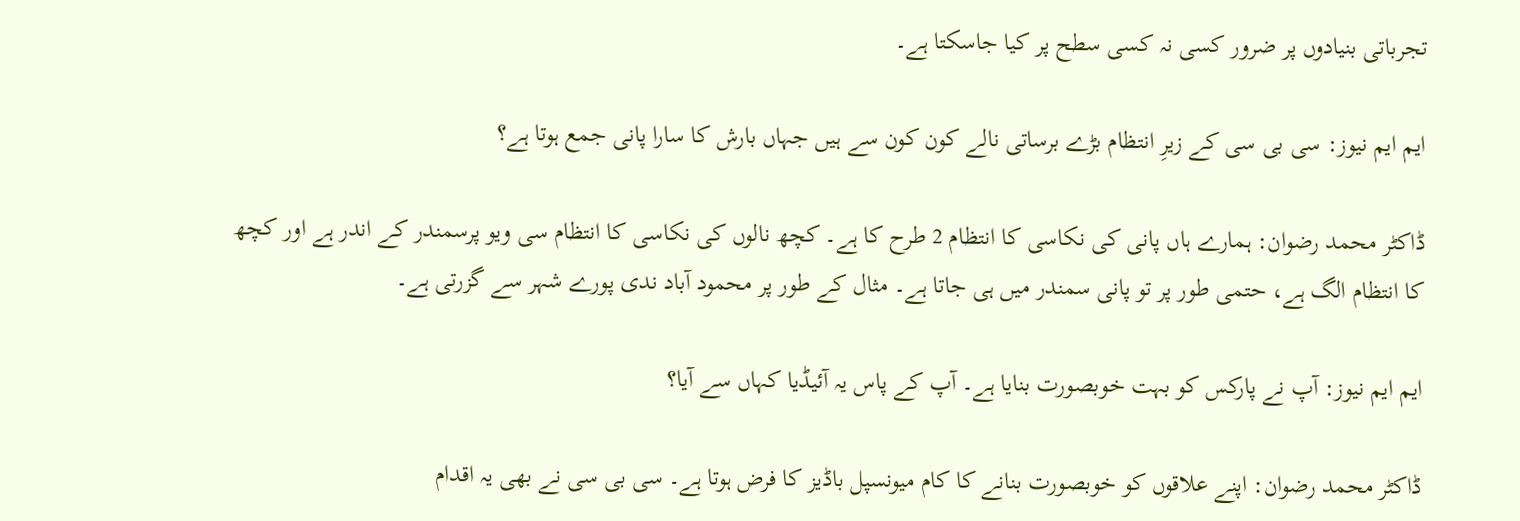تجرباتی بنیادوں پر ضرور کسی نہ کسی سطح پر کیا جاسکتا ہے۔

ایم ایم نیوز: سی بی سی کے زیرِ انتظام بڑے برساتی نالے کون کون سے ہیں جہاں بارش کا سارا پانی جمع ہوتا ہے؟

ڈاکٹر محمد رضوان: ہمارے ہاں پانی کی نکاسی کا انتظام 2 طرح کا ہے۔ کچھ نالوں کی نکاسی کا انتظام سی ویو پرسمندر کے اندر ہے اور کچھ کا انتظام الگ ہے، حتمی طور پر تو پانی سمندر میں ہی جاتا ہے۔ مثال کے طور پر محمود آباد ندی پورے شہر سے گزرتی ہے۔

ایم ایم نیوز: آپ نے پارکس کو بہت خوبصورت بنایا ہے۔ آپ کے پاس یہ آئیڈیا کہاں سے آیا؟

ڈاکٹر محمد رضوان: اپنے علاقوں کو خوبصورت بنانے کا کام میونسپل باڈیز کا فرض ہوتا ہے۔ سی بی سی نے بھی یہ اقدام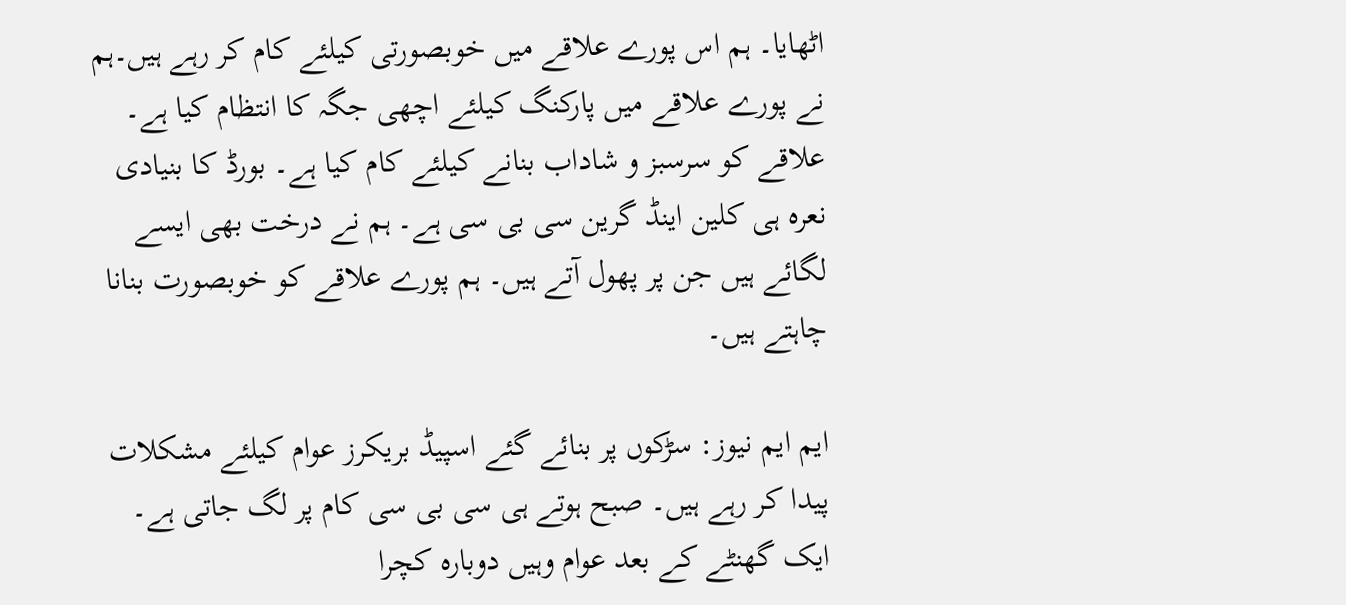اٹھایا۔ ہم اس پورے علاقے میں خوبصورتی کیلئے کام کر رہے ہیں۔ہم نے پورے علاقے میں پارکنگ کیلئے اچھی جگہ کا انتظام کیا ہے۔ علاقے کو سرسبز و شاداب بنانے کیلئے کام کیا ہے۔ بورڈ کا بنیادی نعرہ ہی کلین اینڈ گرین سی بی سی ہے۔ ہم نے درخت بھی ایسے لگائے ہیں جن پر پھول آتے ہیں۔ ہم پورے علاقے کو خوبصورت بنانا چاہتے ہیں۔

ایم ایم نیوز: سڑکوں پر بنائے گئے اسپیڈ بریکرز عوام کیلئے مشکلات پیدا کر رہے ہیں۔ صبح ہوتے ہی سی بی سی کام پر لگ جاتی ہے۔ ایک گھنٹے کے بعد عوام وہیں دوبارہ کچرا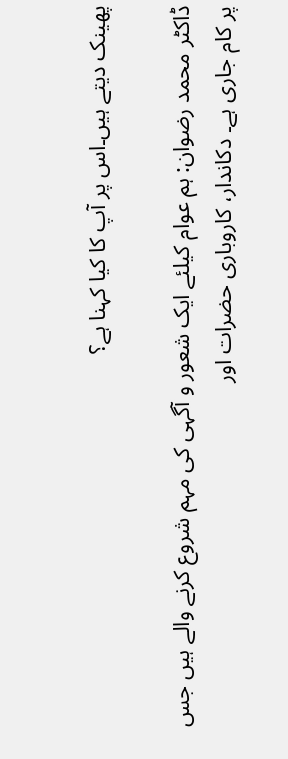پھینک دیتے ہیں۔اس پر آپ کا کیا کہنا ہے؟

ڈاکٹر محمد رضوان: ہم عوام کیلئے ایک شعور و آگہی کی مہم شروع کرنے والے ہیں جس پر کام جاری ہے۔ دکاندار، کاروباری حضرات اور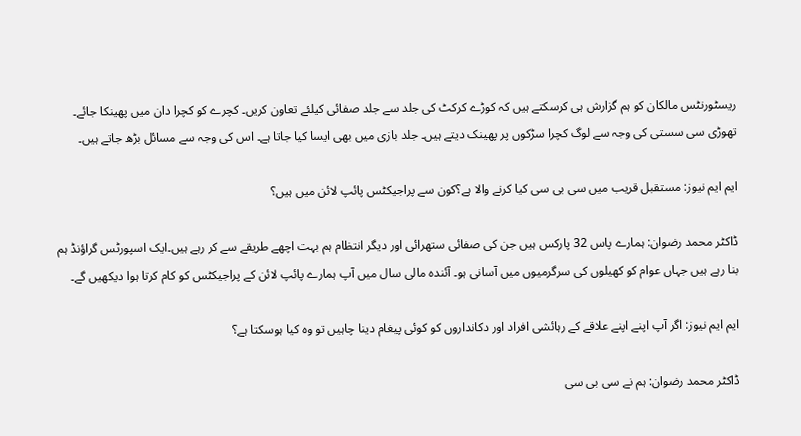ریسٹورنٹس مالکان کو ہم گزارش ہی کرسکتے ہیں کہ کوڑے کرکٹ کی جلد سے جلد صفائی کیلئے تعاون کریں۔ کچرے کو کچرا دان میں پھینکا جائے۔ تھوڑی سی سستی کی وجہ سے لوگ کچرا سڑکوں پر پھینک دیتے ہیں۔ جلد بازی میں بھی ایسا کیا جاتا ہے۔ اس کی وجہ سے مسائل بڑھ جاتے ہیں۔

ایم ایم نیوز: مستقبل قریب میں سی بی سی کیا کرنے والا ہے؟کون سے پراجیکٹس پائپ لائن میں ہیں؟

ڈاکٹر محمد رضوان: ہمارے پاس 32 پارکس ہیں جن کی صفائی ستھرائی اور دیگر انتظام ہم بہت اچھے طریقے سے کر رہے ہیں۔ایک اسپورٹس گراؤنڈ ہم بنا رہے ہیں جہاں عوام کو کھیلوں کی سرگرمیوں میں آسانی ہو۔ آئندہ مالی سال میں آپ ہمارے پائپ لائن کے پراجیکٹس کو کام کرتا ہوا دیکھیں گے۔

ایم ایم نیوز: اگر آپ اپنے اپنے علاقے کے رہائشی افراد اور دکانداروں کو کوئی پیغام دینا چاہیں تو وہ کیا ہوسکتا ہے؟

ڈاکٹر محمد رضوان: ہم نے سی بی سی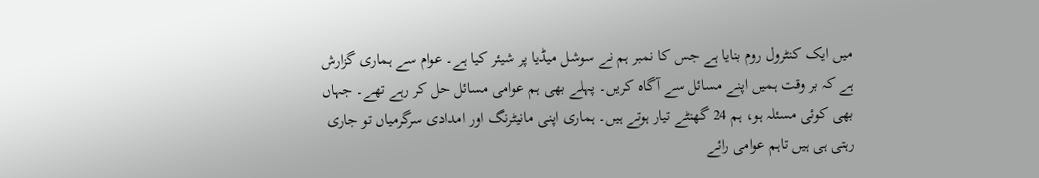میں ایک کنٹرول روم بنایا ہے جس کا نمبر ہم نے سوشل میڈیا پر شیئر کیا ہے۔ عوام سے ہماری گزارش ہے کہ بر وقت ہمیں اپنے مسائل سے آگاہ کریں۔ پہلے بھی ہم عوامی مسائل حل کر رہے تھے۔ جہاں بھی کوئی مسئلہ ہو، ہم 24 گھنٹے تیار ہوتے ہیں۔ ہماری اپنی مانیٹرنگ اور امدادی سرگرمیاں تو جاری رہتی ہی ہیں تاہم عوامی رائے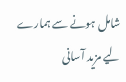شامل ہونے سے ہمارے لیے مزید آسانی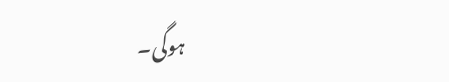ہوگی۔